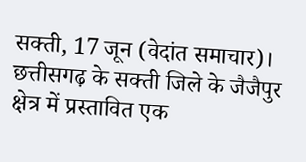सक्ती, 17 जून (वेदांत समाचार)। छत्तीसगढ़ के सक्ती जिले के जैजैपुर क्षेत्र में प्रस्तावित एक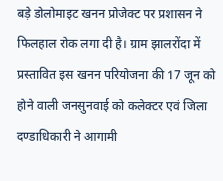बड़े डोलोमाइट खनन प्रोजेक्ट पर प्रशासन ने फिलहाल रोक लगा दी है। ग्राम झालरोंदा में प्रस्तावित इस खनन परियोजना की 17 जून को होने वाली जनसुनवाई को कलेक्टर एवं जिला दण्डाधिकारी ने आगामी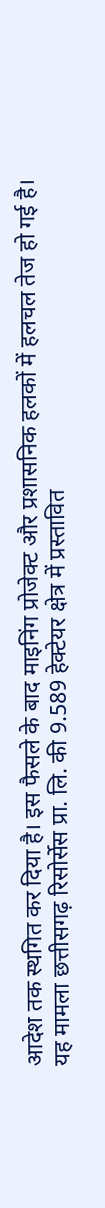आदेश तक स्थगित कर दिया है। इस फैसले के बाद माइनिंग प्रोजेक्ट और प्रशासनिक हलकों में हलचल तेज हो गई है।
यह मामला छत्तीसगढ़ रिसोर्सेस प्रा. लि. की 9.589 हेक्टेयर क्षेत्र में प्रस्तावित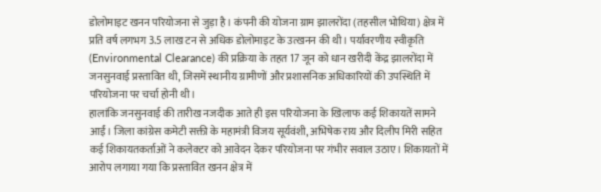डोलोमाइट खनन परियोजना से जुड़ा है। कंपनी की योजना ग्राम झालरोंदा (तहसील भोथिया) क्षेत्र में प्रति वर्ष लगभग 3.5 लाख टन से अधिक डोलोमाइट के उत्खनन की थी। पर्यावरणीय स्वीकृति (Environmental Clearance) की प्रक्रिया के तहत 17 जून को धान खरीदी केंद्र झालरोंदा में जनसुनवाई प्रस्तावित थी, जिसमें स्थानीय ग्रामीणों और प्रशासनिक अधिकारियों की उपस्थिति में परियोजना पर चर्चा होनी थी।
हालांकि जनसुनवाई की तारीख नजदीक आते ही इस परियोजना के खिलाफ कई शिकायतें सामने आईं। जिला कांग्रेस कमेटी सक्ती के महामंत्री विजय सूर्यवंशी, अभिषेक राय और दिलीप मिरी सहित कई शिकायतकर्ताओं ने कलेक्टर को आवेदन देकर परियोजना पर गंभीर सवाल उठाए। शिकायतों में आरोप लगाया गया कि प्रस्तावित खनन क्षेत्र में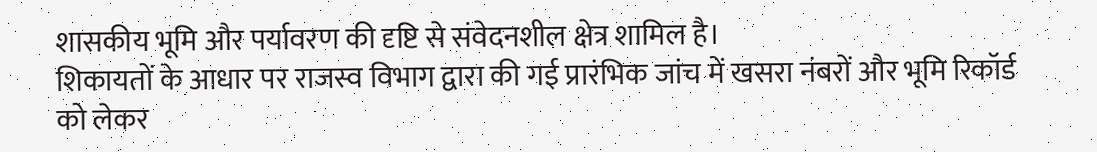शासकीय भूमि और पर्यावरण की दृष्टि से संवेदनशील क्षेत्र शामिल है।
शिकायतों के आधार पर राजस्व विभाग द्वारा की गई प्रारंभिक जांच में खसरा नंबरों और भूमि रिकॉर्ड को लेकर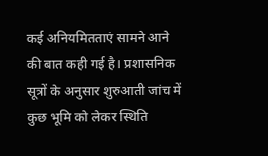कई अनियमितताएं सामने आने की बात कही गई है। प्रशासनिक सूत्रों के अनुसार शुरुआती जांच में कुछ भूमि को लेकर स्थिति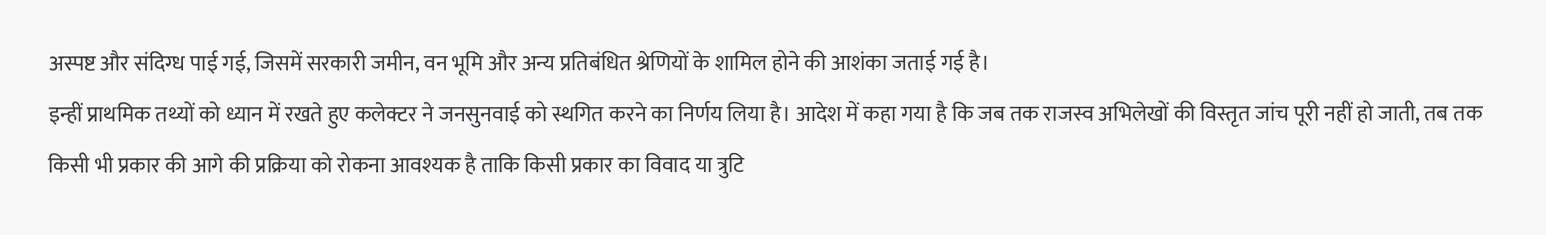अस्पष्ट और संदिग्ध पाई गई, जिसमें सरकारी जमीन, वन भूमि और अन्य प्रतिबंधित श्रेणियों के शामिल होने की आशंका जताई गई है।
इन्हीं प्राथमिक तथ्यों को ध्यान में रखते हुए कलेक्टर ने जनसुनवाई को स्थगित करने का निर्णय लिया है। आदेश में कहा गया है कि जब तक राजस्व अभिलेखों की विस्तृत जांच पूरी नहीं हो जाती, तब तक किसी भी प्रकार की आगे की प्रक्रिया को रोकना आवश्यक है ताकि किसी प्रकार का विवाद या त्रुटि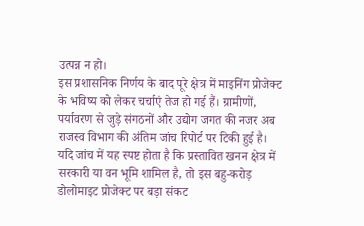उत्पन्न न हो।
इस प्रशासनिक निर्णय के बाद पूरे क्षेत्र में माइनिंग प्रोजेक्ट के भविष्य को लेकर चर्चाएं तेज हो गई हैं। ग्रामीणों, पर्यावरण से जुड़े संगठनों और उद्योग जगत की नजर अब राजस्व विभाग की अंतिम जांच रिपोर्ट पर टिकी हुई है।
यदि जांच में यह स्पष्ट होता है कि प्रस्तावित खनन क्षेत्र में सरकारी या वन भूमि शामिल है, तो इस बहु-करोड़ डोलोमाइट प्रोजेक्ट पर बड़ा संकट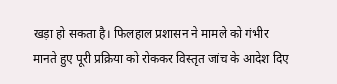खड़ा हो सकता है। फिलहाल प्रशासन ने मामले को गंभीर मानते हुए पूरी प्रक्रिया को रोककर विस्तृत जांच के आदेश दिए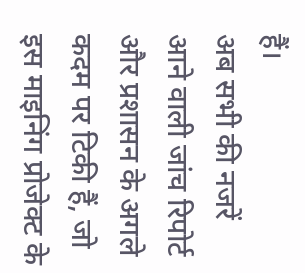हैं।
अब सभी की नजरें आने वाली जांच रिपोर्ट और प्रशासन के अगले कदम पर टिकी हैं, जो इस माइनिंग प्रोजेक्ट के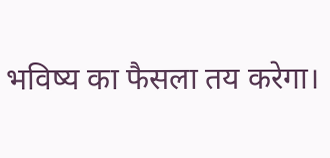भविष्य का फैसला तय करेगा।